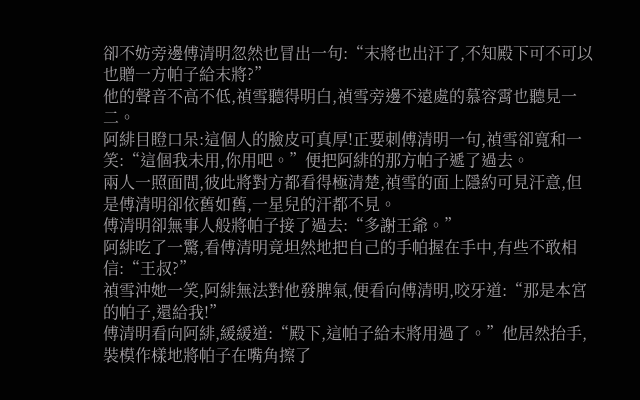卻不妨旁邊傅清明忽然也冒出一句:“末將也出汗了,不知殿下可不可以也贈一方帕子給末將?”
他的聲音不高不低,禎雪聽得明白,禎雪旁邊不遠處的慕容霄也聽見一二。
阿緋目瞪口呆:這個人的臉皮可真厚!正要刺傅清明一句,禎雪卻寬和一笑:“這個我未用,你用吧。”便把阿緋的那方帕子遞了過去。
兩人一照面間,彼此將對方都看得極清楚,禎雪的面上隱約可見汗意,但是傅清明卻依舊如舊,一星兒的汗都不見。
傅清明卻無事人般將帕子接了過去:“多謝王爺。”
阿緋吃了一驚,看傅清明竟坦然地把自己的手帕握在手中,有些不敢相信:“王叔?”
禎雪沖她一笑,阿緋無法對他發脾氣,便看向傅清明,咬牙道:“那是本宮的帕子,還給我!”
傅清明看向阿緋,緩緩道:“殿下,這帕子給末將用過了。”他居然抬手,裝模作樣地將帕子在嘴角擦了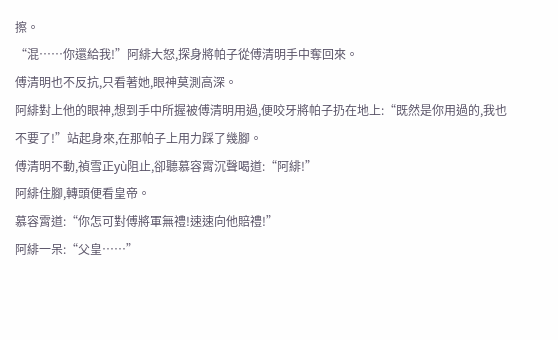擦。
“混……你還給我!”阿緋大怒,探身將帕子從傅清明手中奪回來。
傅清明也不反抗,只看著她,眼神莫測高深。
阿緋對上他的眼神,想到手中所握被傅清明用過,便咬牙將帕子扔在地上:“既然是你用過的,我也不要了!”站起身來,在那帕子上用力踩了幾腳。
傅清明不動,禎雪正yù阻止,卻聽慕容霄沉聲喝道:“阿緋!”
阿緋住腳,轉頭便看皇帝。
慕容霄道:“你怎可對傅將軍無禮!速速向他賠禮!”
阿緋一呆:“父皇……”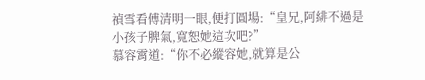禎雪看傅清明一眼,便打圓場:“皇兄,阿緋不過是小孩子脾氣,寬恕她這次吧?”
慕容霄道:“你不必縱容她,就算是公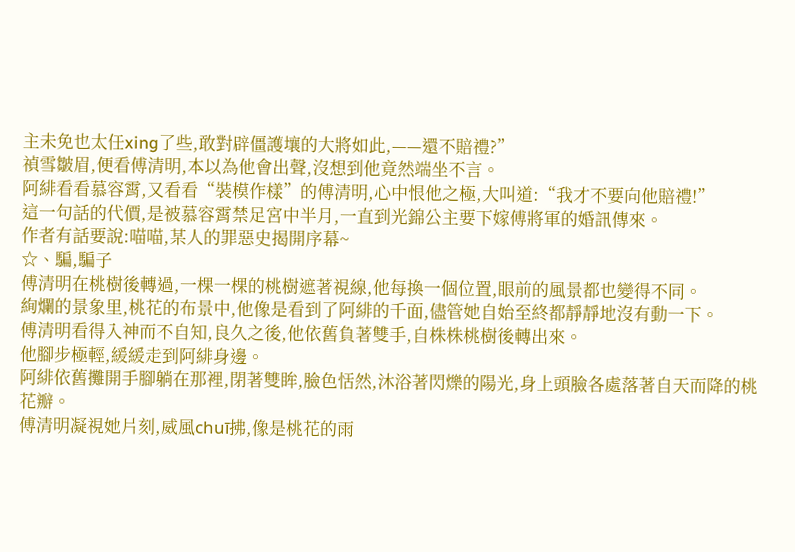主未免也太任xing了些,敢對辟僵護壤的大將如此,——還不賠禮?”
禎雪皺眉,便看傅清明,本以為他會出聲,沒想到他竟然端坐不言。
阿緋看看慕容霄,又看看“裝模作樣”的傅清明,心中恨他之極,大叫道:“我才不要向他賠禮!”
這一句話的代價,是被慕容霄禁足宮中半月,一直到光錦公主要下嫁傅將軍的婚訊傳來。
作者有話要說:喵喵,某人的罪惡史揭開序幕~
☆、騙,騙子
傅清明在桃樹後轉過,一棵一棵的桃樹遮著視線,他每換一個位置,眼前的風景都也變得不同。
絢爛的景象里,桃花的布景中,他像是看到了阿緋的千面,儘管她自始至終都靜靜地沒有動一下。
傅清明看得入神而不自知,良久之後,他依舊負著雙手,自株株桃樹後轉出來。
他腳步極輕,緩緩走到阿緋身邊。
阿緋依舊攤開手腳躺在那裡,閉著雙眸,臉色恬然,沐浴著閃爍的陽光,身上頭臉各處落著自天而降的桃花瓣。
傅清明凝視她片刻,威風chuī拂,像是桃花的雨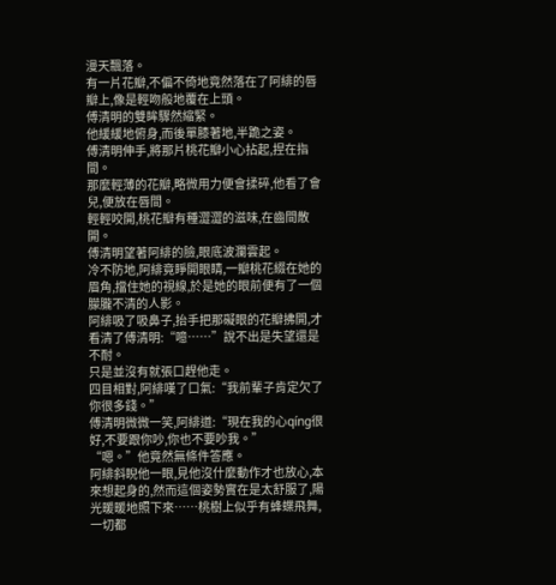漫天飄落。
有一片花瓣,不偏不倚地竟然落在了阿緋的唇瓣上,像是輕吻般地覆在上頭。
傅清明的雙眸驟然縮緊。
他緩緩地俯身,而後單膝著地,半跪之姿。
傅清明伸手,將那片桃花瓣小心拈起,捏在指間。
那麼輕薄的花瓣,略微用力便會揉碎,他看了會兒,便放在唇間。
輕輕咬開,桃花瓣有種澀澀的滋味,在齒間散開。
傅清明望著阿緋的臉,眼底波瀾雲起。
冷不防地,阿緋竟睜開眼睛,一瓣桃花綴在她的眉角,擋住她的視線,於是她的眼前便有了一個朦朧不清的人影。
阿緋吸了吸鼻子,抬手把那礙眼的花瓣拂開,才看清了傅清明:“噫……”說不出是失望還是不耐。
只是並沒有就張口趕他走。
四目相對,阿緋嘆了口氣:“我前輩子肯定欠了你很多錢。”
傅清明微微一笑,阿緋道:“現在我的心qíng很好,不要跟你吵,你也不要吵我。”
“嗯。”他竟然無條件答應。
阿緋斜睨他一眼,見他沒什麼動作才也放心,本來想起身的,然而這個姿勢實在是太舒服了,陽光暖暖地照下來……桃樹上似乎有蜂蝶飛舞,一切都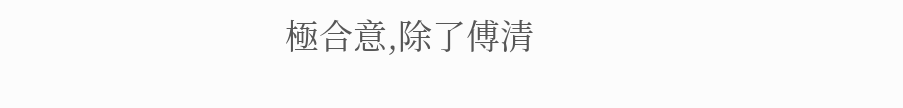極合意,除了傅清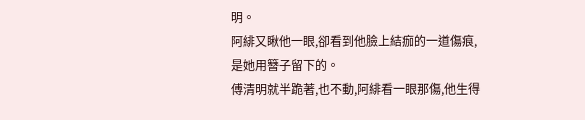明。
阿緋又瞅他一眼,卻看到他臉上結痂的一道傷痕,是她用簪子留下的。
傅清明就半跪著,也不動,阿緋看一眼那傷,他生得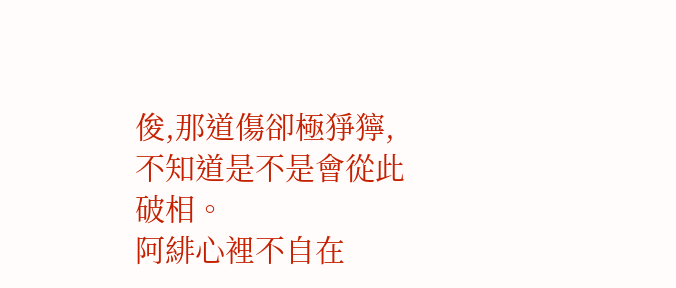俊,那道傷卻極猙獰,不知道是不是會從此破相。
阿緋心裡不自在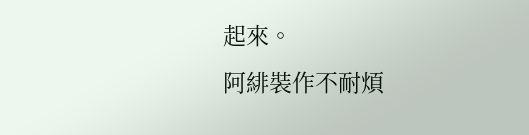起來。
阿緋裝作不耐煩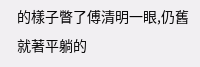的樣子瞥了傅清明一眼,仍舊就著平躺的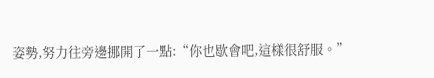姿勢,努力往旁邊挪開了一點:“你也歇會吧,這樣很舒服。”